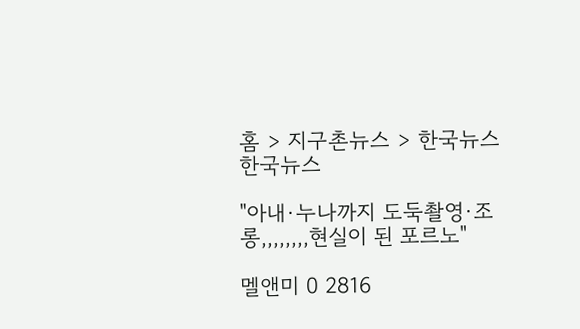홈 > 지구촌뉴스 > 한국뉴스
한국뉴스

"아내·누나까지 도둑촬영·조롱,,,,,,,,현실이 된 포르노"

멜앤미 0 2816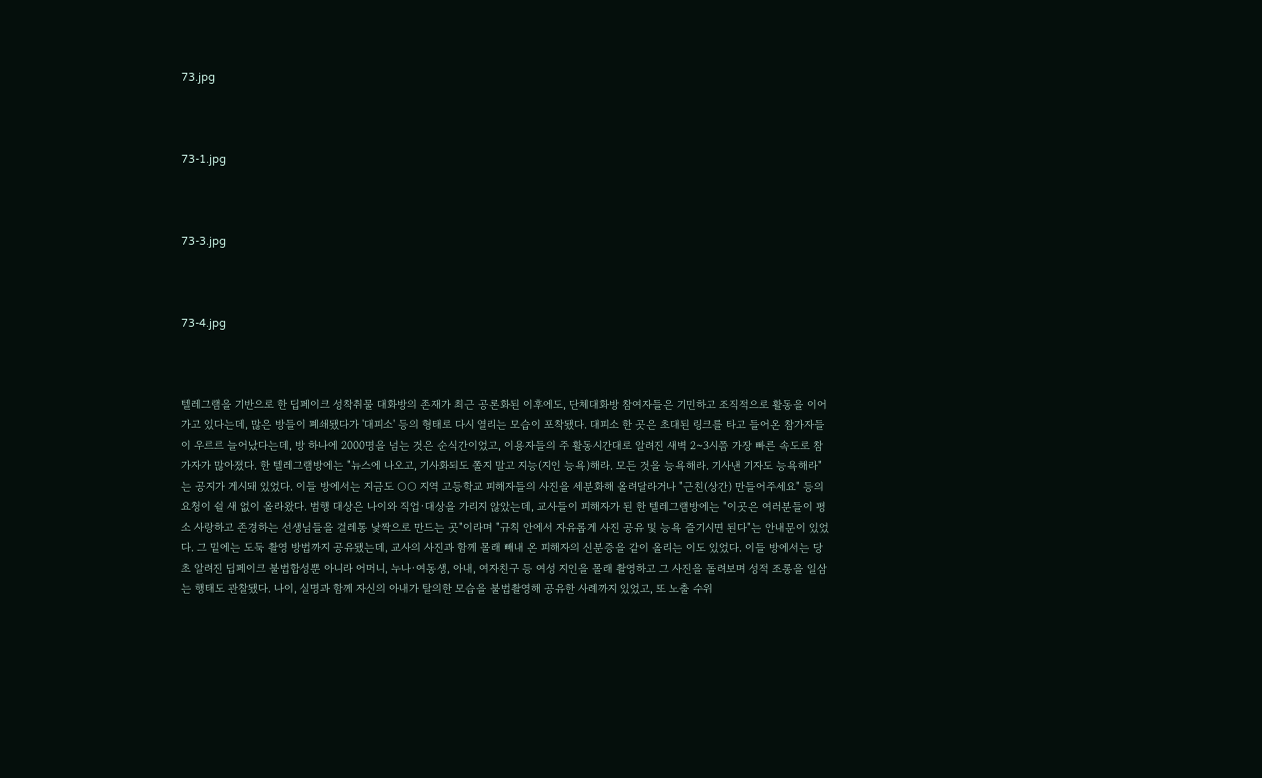73.jpg



73-1.jpg



73-3.jpg



73-4.jpg



텔레그램을 기반으로 한 딥페이크 성착취물 대화방의 존재가 최근 공론화된 이후에도, 단체대화방 참여자들은 기민하고 조직적으로 활동을 이어가고 있다는데, 많은 방들이 폐쇄됐다가 '대피소' 등의 형태로 다시 열리는 모습이 포착됐다. 대피소 한 곳은 초대된 링크를 타고 들어온 참가자들이 우르르 늘어났다는데, 방 하나에 2000명을 넘는 것은 순식간이었고, 이용자들의 주 활동시간대로 알려진 새벽 2~3시쯤 가장 빠른 속도로 참가자가 많아졌다. 한 텔레그램방에는 "뉴스에 나오고, 기사화되도 쫄지 말고 지능(지인 능욕)해라. 모든 것을 능욕해라. 기사낸 기자도 능욕해라"는 공지가 게시돼 있었다. 이들 방에서는 지금도 ○○ 지역 고등학교 피해자들의 사진을 세분화해 올려달라거나 "근친(상간) 만들어주세요" 등의 요청이 쉴 새 없이 올라왔다. 범행 대상은 나이와 직업·대상을 가리지 않았는데, 교사들이 피해자가 된 한 텔레그램방에는 "이곳은 여러분들이 평소 사랑하고 존경하는 선생님들을 걸레통 낯짝으로 만드는 곳"이라며 "규칙 안에서 자유롭게 사진 공유 및 능욕 즐기시면 된다"는 안내문이 있었다. 그 밑에는 도둑 촬영 방법까지 공유됐는데, 교사의 사진과 함께 몰래 빼내 온 피해자의 신분증을 같이 올리는 이도 있었다. 이들 방에서는 당초 알려진 딥페이크 불법합성뿐 아니라 어머니, 누나·여동생, 아내, 여자친구 등 여성 지인을 몰래 촬영하고 그 사진을 돌려보며 성적 조롱을 일삼는 행태도 관찰됐다. 나이, 실명과 함께 자신의 아내가 탈의한 모습을 불법촬영해 공유한 사례까지 있었고, 또 노출 수위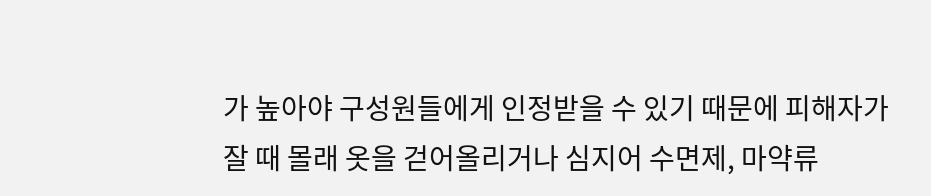가 높아야 구성원들에게 인정받을 수 있기 때문에 피해자가 잘 때 몰래 옷을 걷어올리거나 심지어 수면제, 마약류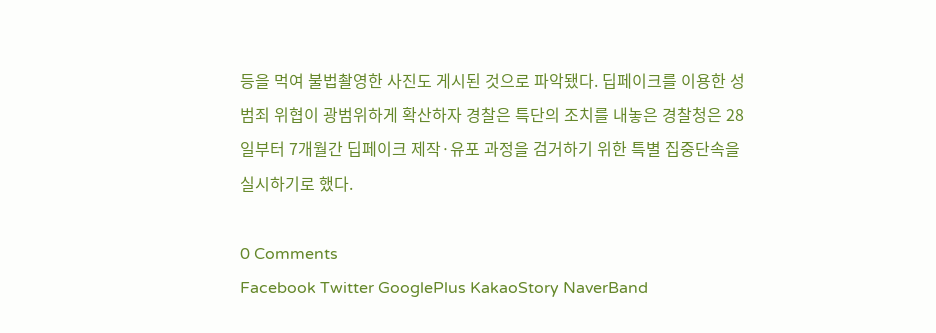등을 먹여 불법촬영한 사진도 게시된 것으로 파악됐다. 딥페이크를 이용한 성범죄 위협이 광범위하게 확산하자 경찰은 특단의 조치를 내놓은 경찰청은 28일부터 7개월간 딥페이크 제작·유포 과정을 검거하기 위한 특별 집중단속을 실시하기로 했다.

0 Comments
Facebook Twitter GooglePlus KakaoStory NaverBand